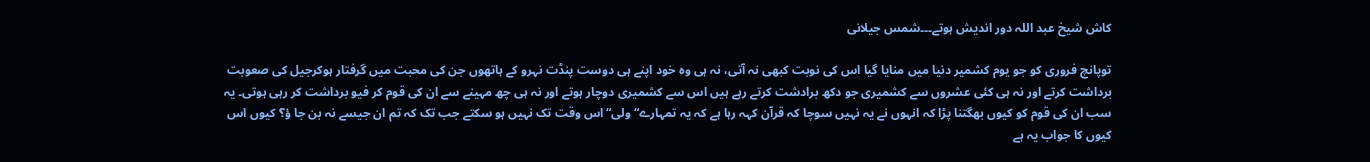کاش شیخ عبد اللہ دور اندیش ہوتے۔۔۔شمس جیلانی

توپانچ فروری کو جو یوم کشمیر دنیا میں منایا گیا اس کی نوبت کبھی نہ آتی، نہ ہی وہ خود اپنے ہی دوست پنڈت نہرو کے ہاتھوں جن کی محبت میں گرفتار ہوکرجیل کی صعوبت برداشت کرتے اور نہ ہی کئی عشروں سے کشمیری جو دکھ برادشت کرتے رہے ہیں اس سے کشمیری دوچار ہوتے اور نہ ہی چھ مہینے سے ان کی قوم کر فیو برداشت کر رہی ہوتی۔ یہ سب ان کی قوم کو کیوں بھگتنا پڑا کہ انہوں نے یہ نہیں سوچا کہ قرآن کہہ رہا ہے کہ یہ تمہارے“ ولی“اس وقت تک نہیں ہو سکتے جب تک کہ تم ان جیسے نہ بن جا ؤ؟ کیوں اس کیوں کا جواب یہ ہے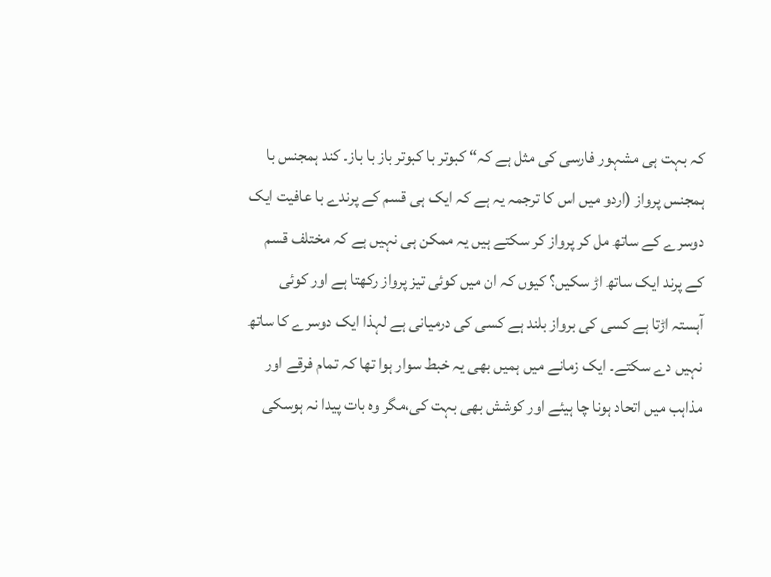کہ بہت ہی مشہور فارسی کی مثل ہے کہ“ کبوتر با کبوتر باز با باز۔ کند ہمجنس با ہمجنس پرواز (اردو میں اس کا ترجمہ یہ ہے کہ ایک ہی قسم کے پرندے با عافیت ایک دوسرے کے ساتھ مل کر پرواز کر سکتے ہیں یہ ممکن ہی نہیں ہے کہ مختلف قسم کے پرند ایک ساتھ اڑ سکیں؟ کیوں کہ ان میں کوئی تیز پرواز رکھتا ہے اور کوئی آہستہ اڑتا ہے کسی کی برواز بلند ہے کسی کی درمیانی ہے لہذا ایک دوسرے کا ساتھ نہیں دے سکتے۔ ایک زمانے میں ہمیں بھی یہ خبط سوار ہوا تھا کہ تمام فرقے اور مذاہب میں اتحاد ہونا چا ہیئے اور کوشش بھی بہت کی،مگر وہ بات پیدا نہ ہوسکی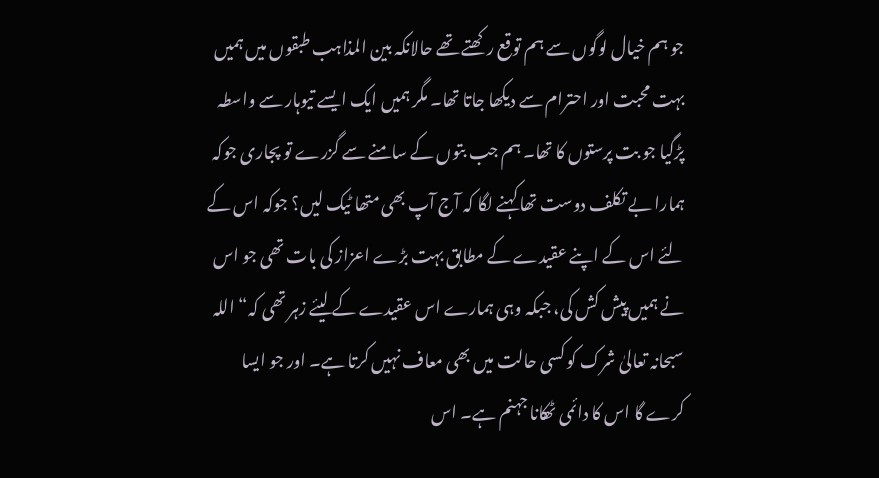جو ہم خیال لوگوں سے ہم توقع رکھتے تھے حالانکہ بین المذاہب طبقوں میں ہمیں بہت محبت اور احترام سے دیکھا جاتا تھا۔ مگر ہمیں ایک ایسے تیوہار سے واسطہ پڑگیا جو بت پرستوں کا تھا۔ ہم جب بتوں کے سامنے سے گزرے تو پجاری جوکہ ہمارا بے تکلف دوست تھا کہنے لگا کہ آج آپ بھی متھا ٹیک لیں؟ جوکہ اس کے لئے اس کے اپنے عقیدے کے مطابق بہت بڑے اعزاز کی بات تھی جو اس نے ہمیں پیش کش کی، جبکہ وہی ہمارے اس عقیدے کے لیئے زہر تھی کہ“ اللہ سبحانہ تعالیٰ شرک کو کسی حالت میں بھی معاف نہیں کرتا ہے۔ اور جو ایسا کرے گا اس کا دائمی ٹھکانا جہنم ہے۔ اس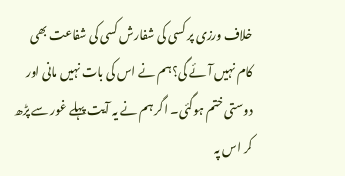خلاف ورزی پر کسی کی شفارش کسی کی شفاعت بھی کام نہیں آئے گی؟ہم نے اس کی بات نہیں مانی اور دوستی ختم ہوگئی۔ اگر ہم نے یہ آیت پہلے غور سے پڑھ کر اس پہ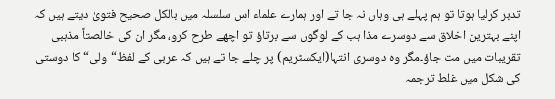تدبر کرلیا ہوتا تو ہم پہلے ہی وہاں نہ جا تے اور ہمارے علماء اس سلسلہ میں بالکل صحیح فتویٰ دیتے ہیں کہ اپنے بہترین اخلاق سے دوسرے مذا ہب کے لوگوں سے برتاؤ تو اچھے طرح کرو، مگر ان کی خالصتاً مذہبی تقریبات میں مت جاؤ۔مگر وہ دوسری انتہا(ایکسٹریم) پر چلے جا تے ہیں کہ عربی کے لفظ“ولی“ کا دوستی کی شکل میں غلط ترجمہ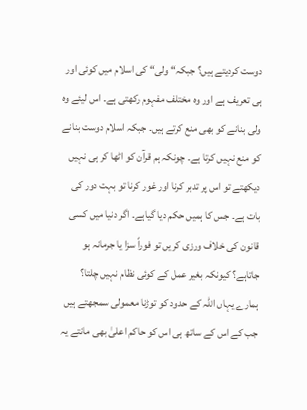دوست کردیتے ہیں؟ جبکہ“ ولی“ کی اسلام میں کوئی اور ہی تعریف ہے اور وہ مختلف مفہوم رکھتی ہے۔ اس لیئے وہ ولی بنانے کو بھی منع کرتے ہیں۔ جبکہ اسلام دوست بنانے کو منع نہیں کرتا ہے۔ چونکہ ہم قرآن کو اٹھا کر ہی نہیں دیکھتے تو اس پر تدبر کرنا اور غور کرنا تو بہت دور کی بات ہے۔ جس کا ہمیں حکم دیا گیاہے۔ اگر دنیا میں کسی قانون کی خلاف ورزی کریں تو فوراً سزا یا جرمانہ ہو جاتاہے؟ کیونکہ بغیر عمل کے کوئی نظام نہیں چلتا؟ ہمارے یہاں اللہ کے حدود کو توڑنا معمولی سمجھتے ہیں جب کے اس کے ساتھ ہی اس کو حاکم اعلیٰ بھی مانتے یہ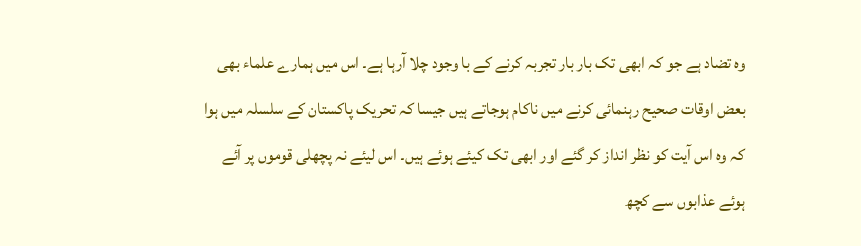وہ تضاد ہے جو کہ ابھی تک بار بار تجربہ کرنے کے با وجود چلا آرہا ہے۔ اس میں ہمارے علماء بھی بعض اوقات صحیح رہنمائی کرنے میں ناکام ہوجاتے ہیں جیسا کہ تحریک پاکستان کے سلسلہ میں ہوا کہ وہ اس آیت کو نظر انداز کر گئے اور ابھی تک کیئے ہوئے ہیں۔ اس لیئے نہ پچھلی قوموں پر آئے ہوئے عذابوں سے کچھ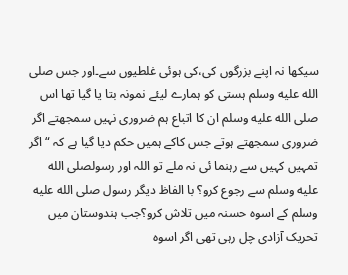سیکھا نہ اپنے بزرگوں کی،کی ہوئی غلطیوں سے۔اور جس صلى الله عليه وسلم ہستی کو ہمارے لیئے نمونہ بتا یا گیا تھا اس صلى الله عليه وسلم ان کا اتباع ہم ضروری نہیں سمجھتے اگر ضروری سمجھتے ہوتے جس کاکے ہمیں حکم دیا گیا ہے کہ “ اگر تمہیں کہیں سے رہنما ئی نہ ملے تو اللہ اور رسولصلى الله عليه وسلم سے رجوع کرو؟ با الفاظ دیگر رسول صلى الله عليه وسلم کے اسوہ حسنہ میں تلاش کرو؟جب ہندوستان میں تحریک آزادی چل رہی تھی اگر اسوہ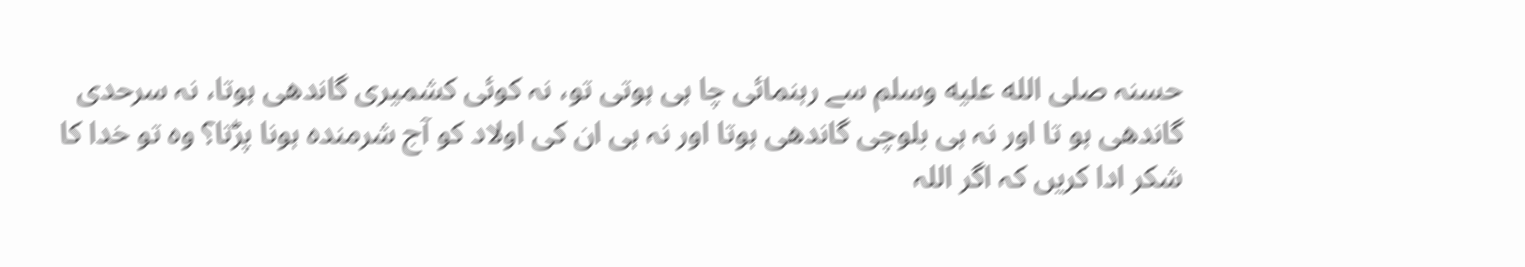حسنہ صلى الله عليه وسلم سے رہنمائی چا ہی ہوتی تو، نہ کوئی کشمیری گاندھی ہوتا، نہ سرحدی گاندھی ہو تا اور نہ ہی بلوچی گاندھی ہوتا اور نہ ہی ان کی اولاد کو آج شرمندہ ہونا پڑتا؟ وہ تو خدا کا شکر ادا کریں کہ اگر اللہ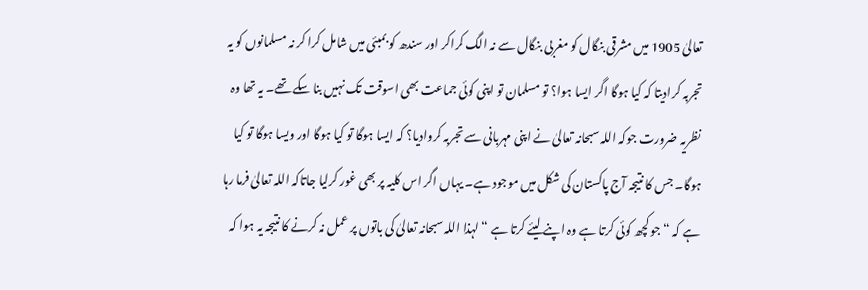تعالیٰ 1905 میں مشرقی بنگال کو مغربی بنگال سے نہ الگ کراکر اور سندھ کو بمبئی میں شامل کرا کر نہ مسلمانوں کو یہ تجربہ کرادیتا کہ کیا ہوگا اگر ایسا ہوا؟ تو مسلمان تو اپنی کوئی جماعت بھی اسوقت تک نہیں بنا سکے تھے۔ یہ تھا وہ نظریہ ضرورت جوکہ اللہ سبحانہ تعالیٰ نے اپنی مہربانی سے تجربہ کروادیا؟ کہ ایسا ہوگا تو کیا ہوگا اور ویسا ہوگا تو کیا ہوگا۔ جس کا نتیجہ آج پاکستان کی شکل میں موجود ہے۔ یہاں اگر اس کلیہ پر بھی غور کرلیا جاتاکہ اللہ تعالیٰ فرما رہا ہے کہ “ جو کچھ کوئی کرتا ہے وہ اپنے لیئے کرتا ہے “ لہذا اللہ سبحانہ تعالیٰ کی باتوں پر عمل نہ کرنے کا نتیجہ یہ ہوا کہ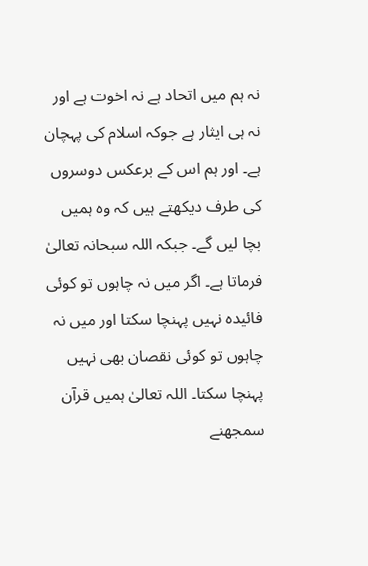نہ ہم میں اتحاد ہے نہ اخوت ہے اور نہ ہی ایثار ہے جوکہ اسلام کی پہچان ہے۔ اور ہم اس کے برعکس دوسروں کی طرف دیکھتے ہیں کہ وہ ہمیں بچا لیں گے۔ جبکہ اللہ سبحانہ تعالیٰ فرماتا ہے۔ اگر میں نہ چاہوں تو کوئی فائیدہ نہیں پہنچا سکتا اور میں نہ چاہوں تو کوئی نقصان بھی نہیں پہنچا سکتا۔ اللہ تعالیٰ ہمیں قرآن سمجھنے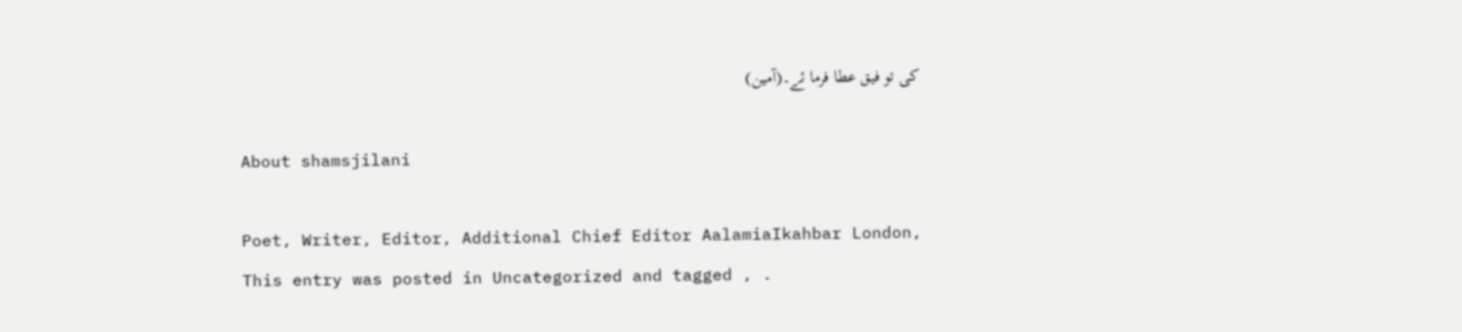کی تو فیق عطا فرما ئے۔(آمین)

About shamsjilani

Poet, Writer, Editor, Additional Chief Editor AalamiaIkahbar London,
This entry was posted in Uncategorized and tagged , .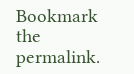Bookmark the permalink.